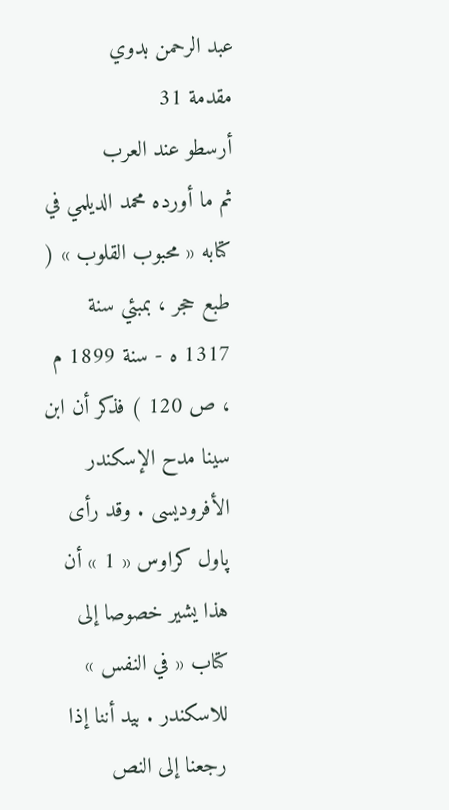عبد الرحمن بدوي
مقدمة 31
أرسطو عند العرب
ثم ما أورده محمد الديلمي في كتابه « محبوب القلوب » ( طبع حجر ، بمبئي سنة 1317 ه - سنة 1899 م ، ص 120 ) فذكر أن ابن سينا مدح الإسكندر الأفروديسى . وقد رأى پاول كراوس « 1 » أن هذا يشير خصوصا إلى كتاب « في النفس » للاسكندر . بيد أننا إذا رجعنا إلى النص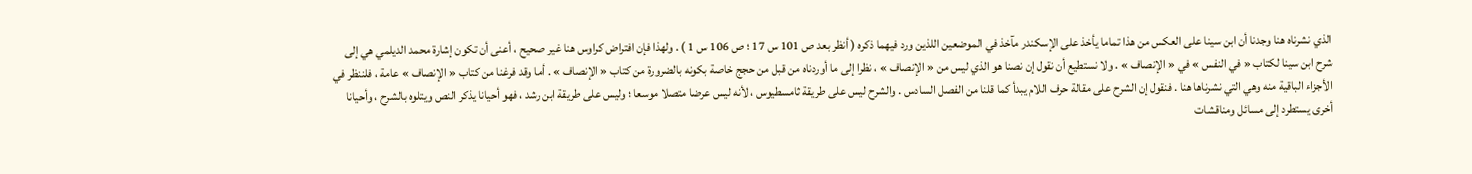الذي نشرناه هنا وجدنا أن ابن سينا على العكس من هذا تماما يأخذ على الإسكندر مآخذ في الموضعين اللذين ورد فيهما ذكره ( أنظر بعد ص 101 س 17 ؛ ص 106 س 1 ) . ولهذا فإن افتراض كراوس هنا غير صحيح ، أعنى أن تكون إشارة محمد الديلمي هي إلى شرح ابن سينا لكتاب « في النفس » في « الإنصاف » . ولا نستطيع أن نقول إن نصنا هو الذي ليس من « الإنصاف » ، نظرا إلى ما أوردناه من قبل من حجج خاصة بكونه بالضرورة من كتاب « الإنصاف » . أما وقد فرغنا من كتاب « الإنصاف » عامة ، فلننظر في الأجزاء الباقية منه وهي التي نشرناها هنا . فنقول إن الشرح على مقالة حرف اللام يبدأ كما قلنا من الفصل السادس . والشرح ليس على طريقة ثامسطيوس ، لأنه ليس عرضا متصلا موسعا ؛ وليس على طريقة ابن رشد ، فهو أحيانا يذكر النص ويتلوه بالشرح ، وأحيانا أخرى يستطرد إلى مسائل ومناقشات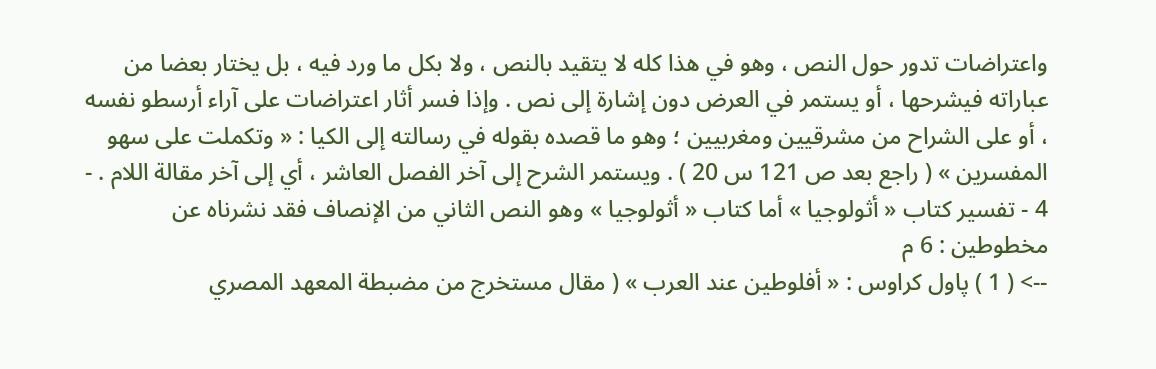واعتراضات تدور حول النص ، وهو في هذا كله لا يتقيد بالنص ، ولا بكل ما ورد فيه ، بل يختار بعضا من عباراته فيشرحها ، أو يستمر في العرض دون إشارة إلى نص . وإذا فسر أثار اعتراضات على آراء أرسطو نفسه ، أو على الشراح من مشرقيين ومغربيين ؛ وهو ما قصده بقوله في رسالته إلى الكيا : « وتكملت على سهو المفسرين » ( راجع بعد ص 121 س 20 ) . ويستمر الشرح إلى آخر الفصل العاشر ، أي إلى آخر مقالة اللام . - 4 - تفسير كتاب « أثولوجيا » أما كتاب « أثولوجيا » وهو النص الثاني من الإنصاف فقد نشرناه عن مخطوطين : 6 م
--> ( 1 ) پاول كراوس : « أفلوطين عند العرب » ( مقال مستخرج من مضبطة المعهد المصري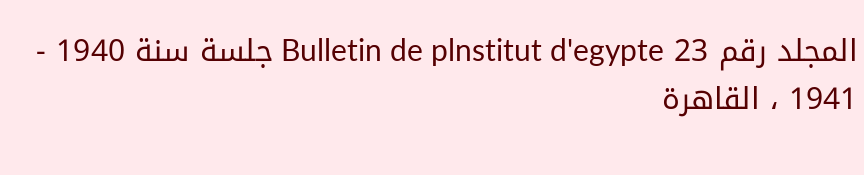المجلد رقم 23 Bulletin de plnstitut d'egypte جلسة سنة 1940 - 1941 ، القاهرة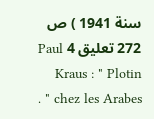سنة 1941 ) ص 272 تعليق 4 Paul Kraus : " Plotin chez les Arabes " .